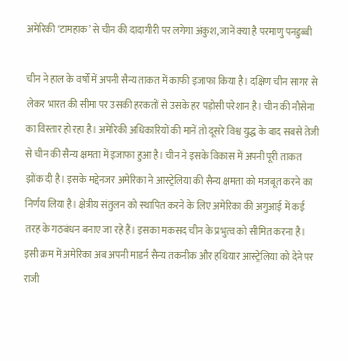अमेरिकी ‘टामहाक’ से चीन की दादागीरी पर लगेगा अंकुश, जानें क्‍या है परमाणु पनडुब्‍बी

चीन ने हाल के वर्षों में अपनी सैन्य ताकत में काफी इजाफा किया है। दक्षिण चीन सागर से लेकर भारत की सीमा पर उसकी हरकतों से उसके हर पड़ोसी परेशान है। चीन की नौसेना का विस्तार हो रहा है। अमेरिकी अधिकारियों की मानें तो दूसरे विश्व युद्ध के बाद सबसे तेजी से चीन की सैन्‍य क्षमता में इजाफा हुआ है। चीन ने इसके विकास में अपनी पूरी ताकत झोंक दी है। इसके मद्देनजर अमेरिका ने आस्‍ट्रेलिया की सैन्‍य क्षमता को मजबूत करने का निर्णय लिया है। क्षेत्रीय संतुलन को स्‍थापित करने के लिए अमेरिका की अगुआई में कई तरह के गठबंधन बनाए जा रहे हैं। इसका मकसद चीन के प्रभुत्‍व को सीम‍ित करना है। इसी क्रम में अमेरिका अब अपनी माडर्न सैन्‍य तकनीक और हथ‍ियार आस्‍ट्रेलिया को देने पर राजी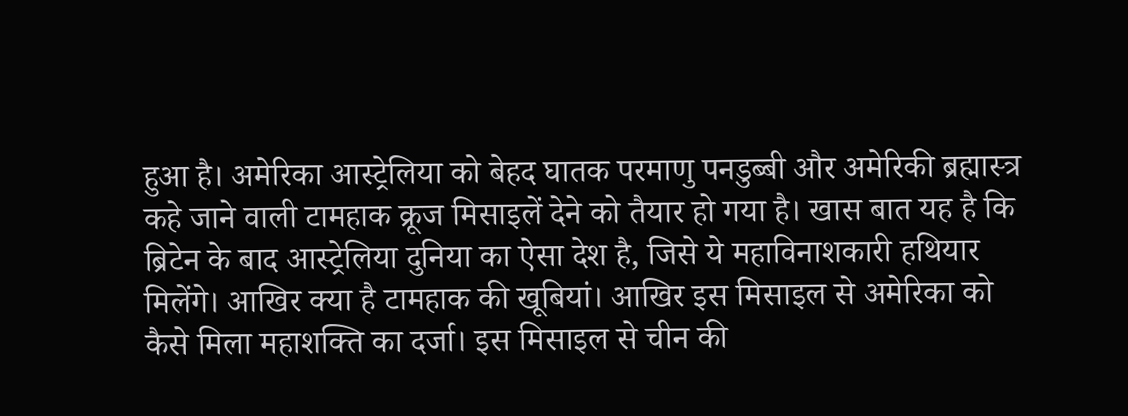हुआ है। अमेरिका आस्‍ट्रेलिया को बेहद घातक परमाणु पनडुब्‍बी और अमेरिकी ब्रह्मास्‍त्र कहे जाने वाली टामहाक क्रूज मिसाइलें देने को तैयार हो गया है। खास बात यह है कि ब्रिटेन के बाद आस्‍ट्रेलिया दुनिया का ऐसा देश है, जिसे ये महाविनाशकारी हथियार मिलेंगे। आखिर क्‍या है टामहाक की खूबियां। आखिर इस मिसाइल से अमेरिका को कैसे मिला महाशक्ति का दर्जा। इस मिसाइल से चीन की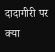दादागीरी पर क्‍या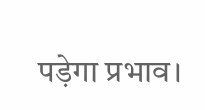पड़ेगा प्रभाव।